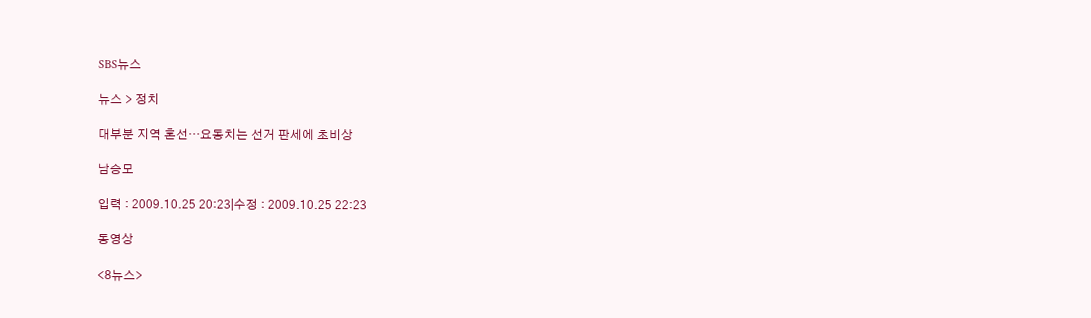SBS뉴스

뉴스 > 정치

대부분 지역 혼선…요동치는 선거 판세에 초비상

남승모

입력 : 2009.10.25 20:23|수정 : 2009.10.25 22:23

동영상

<8뉴스>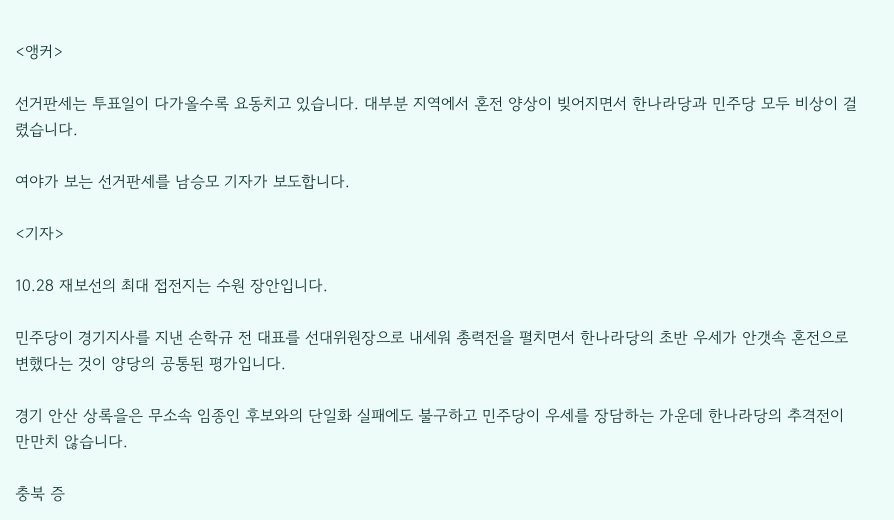<앵커>

선거판세는 투표일이 다가올수록 요동치고 있습니다. 대부분 지역에서 혼전 양상이 빚어지면서 한나라당과 민주당 모두 비상이 걸렸습니다.

여야가 보는 선거판세를 남승모 기자가 보도합니다.

<기자>

10.28 재보선의 최대 접전지는 수원 장안입니다.

민주당이 경기지사를 지낸 손학규 전 대표를 선대위원장으로 내세워 총력전을 펼치면서 한나라당의 초반 우세가 안갯속 혼전으로 변했다는 것이 양당의 공통된 평가입니다.

경기 안산 상록을은 무소속 임종인 후보와의 단일화 실패에도 불구하고 민주당이 우세를 장담하는 가운데 한나라당의 추격전이 만만치 않습니다.

충북 증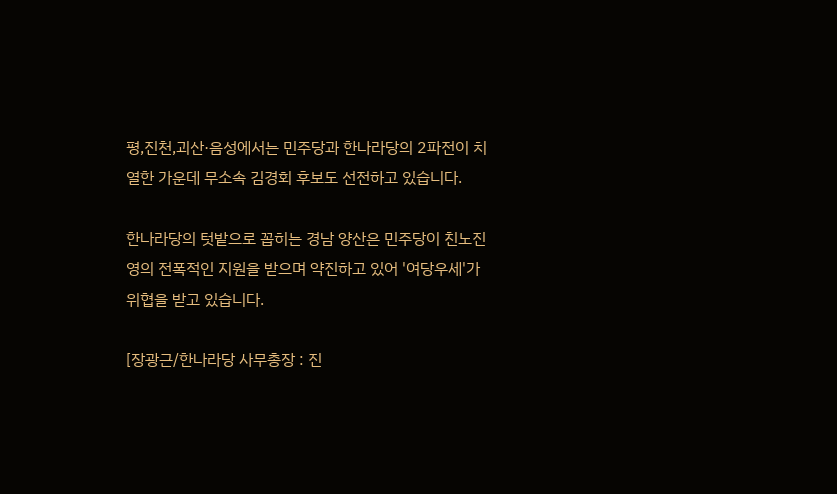평,진천,괴산·음성에서는 민주당과 한나라당의 2파전이 치열한 가운데 무소속 김경회 후보도 선전하고 있습니다.

한나라당의 텃밭으로 꼽히는 경남 양산은 민주당이 친노진영의 전폭적인 지원을 받으며 약진하고 있어 '여당우세'가 위협을 받고 있습니다.

[장광근/한나라당 사무총장 : 진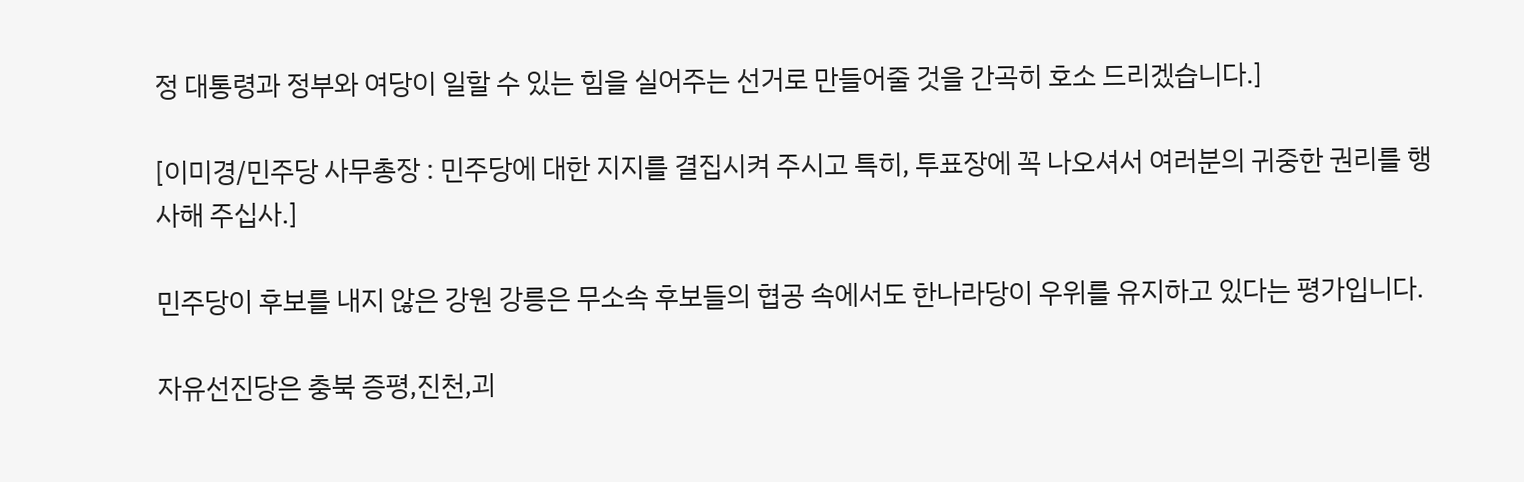정 대통령과 정부와 여당이 일할 수 있는 힘을 실어주는 선거로 만들어줄 것을 간곡히 호소 드리겠습니다.]

[이미경/민주당 사무총장 : 민주당에 대한 지지를 결집시켜 주시고 특히, 투표장에 꼭 나오셔서 여러분의 귀중한 권리를 행사해 주십사.]

민주당이 후보를 내지 않은 강원 강릉은 무소속 후보들의 협공 속에서도 한나라당이 우위를 유지하고 있다는 평가입니다.

자유선진당은 충북 증평,진천,괴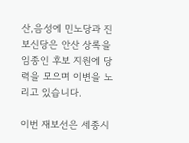산,음성에 민노당과 진보신당은 안산 상록을 임종인 후보 지원에 당력을 모으며 이변을 노리고 있습니다.

이번 재보선은 세종시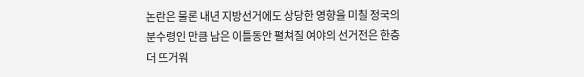논란은 물론 내년 지방선거에도 상당한 영향을 미칠 정국의 분수령인 만큼 남은 이틀동안 펼쳐질 여야의 선거전은 한층 더 뜨거워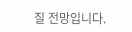질 전망입니다.